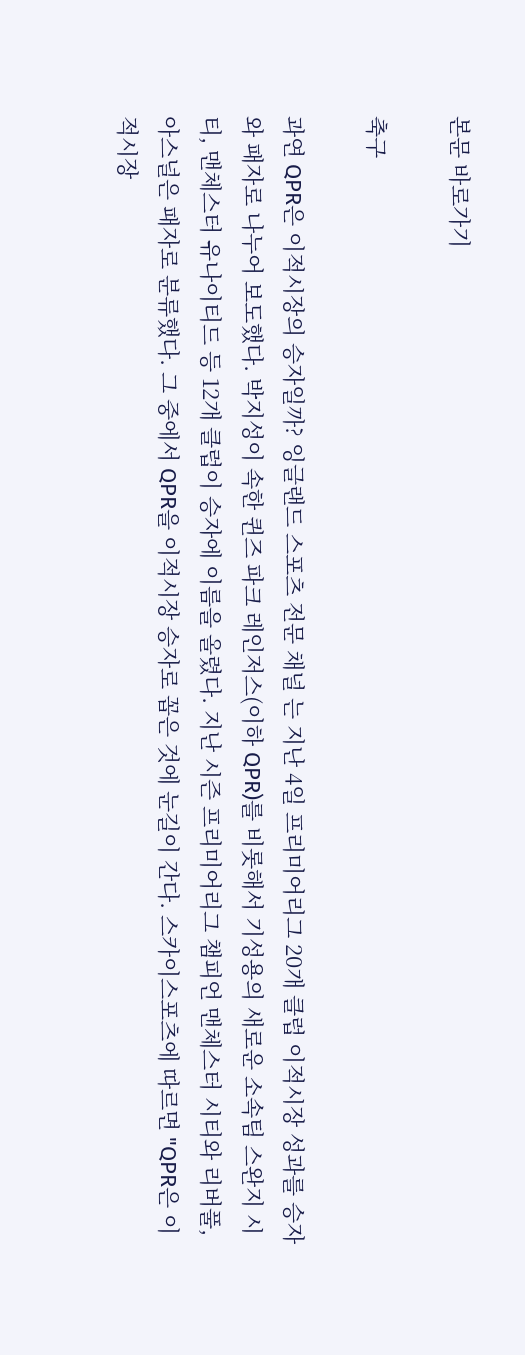본문 바로가기

축구

과연 QPR은 이적시장의 승자일까? 잉글랜드 스포츠 전문 채널 는 지난 4일 프리미어리그 20개 클럽 이적시장 성과를 승자와 패자로 나누어 보도했다. 박지성이 속한 퀸즈 파크 레인저스(이하 QPR)를 비롯해서 기성용의 새로운 소속팀 스완지 시티, 맨체스터 유나이티드 등 12개 클럽이 승자에 이름을 올렸다. 지난 시즌 프리미어리그 챔피언 맨체스터 시티와 리버풀, 아스널은 패자로 분류했다. 그 중에서 QPR을 이적시장 승자로 꼽은 것에 눈길이 간다. 스카이스포츠에 따르면 "QPR은 이적시장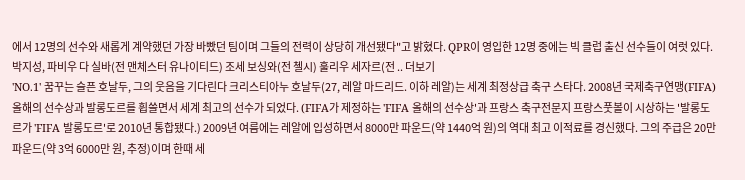에서 12명의 선수와 새롭게 계약했던 가장 바빴던 팀이며 그들의 전력이 상당히 개선됐다"고 밝혔다. QPR이 영입한 12명 중에는 빅 클럽 출신 선수들이 여럿 있다. 박지성, 파비우 다 실바(전 맨체스터 유나이티드) 조세 보싱와(전 첼시) 훌리우 세자르(전 .. 더보기
'NO.1' 꿈꾸는 슬픈 호날두, 그의 웃음을 기다린다 크리스티아누 호날두(27, 레알 마드리드. 이하 레알)는 세계 최정상급 축구 스타다. 2008년 국제축구연맹(FIFA) 올해의 선수상과 발롱도르를 휩쓸면서 세계 최고의 선수가 되었다. (FIFA가 제정하는 'FIFA 올해의 선수상'과 프랑스 축구전문지 프랑스풋볼이 시상하는 '발롱도르가 'FIFA 발롱도르'로 2010년 통합됐다.) 2009년 여름에는 레알에 입성하면서 8000만 파운드(약 1440억 원)의 역대 최고 이적료를 경신했다. 그의 주급은 20만 파운드(약 3억 6000만 원, 추정)이며 한때 세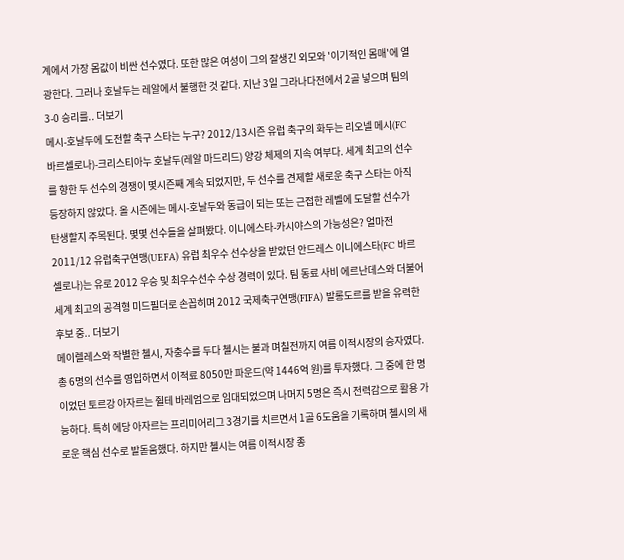계에서 가장 몸값이 비싼 선수였다. 또한 많은 여성이 그의 잘생긴 외모와 '이기적인 몸매'에 열광한다. 그러나 호날두는 레알에서 불행한 것 같다. 지난 3일 그라나다전에서 2골 넣으며 팀의 3-0 승리를.. 더보기
메시-호날두에 도전할 축구 스타는 누구? 2012/13시즌 유럽 축구의 화두는 리오넬 메시(FC 바르셀로나)-크리스티아누 호날두(레알 마드리드) 양강 체제의 지속 여부다. 세계 최고의 선수를 향한 두 선수의 경쟁이 몇시즌째 계속 되었지만, 두 선수를 견제할 새로운 축구 스타는 아직 등장하지 않았다. 올 시즌에는 메시-호날두와 동급이 되는 또는 근접한 레벨에 도달할 선수가 탄생할지 주목된다. 몇몇 선수들을 살펴봤다. 이니에스타-카시야스의 가능성은? 얼마전 2011/12 유럽축구연맹(UEFA) 유럽 최우수 선수상을 받았던 안드레스 이니에스타(FC 바르셀로나)는 유로 2012 우승 및 최우수선수 수상 경력이 있다. 팀 동료 사비 에르난데스와 더불어 세계 최고의 공격형 미드필더로 손꼽히며 2012 국제축구연맹(FIFA) 발롱도르를 받을 유력한 후보 중.. 더보기
메이렐레스와 작별한 첼시, 자충수를 두다 첼시는 불과 며칠전까지 여름 이적시장의 승자였다. 총 6명의 선수를 영입하면서 이적료 8050만 파운드(약 1446억 원)를 투자했다. 그 중에 한 명 이었던 토르강 아자르는 쥘테 바레엄으로 임대되었으며 나머지 5명은 즉시 전력감으로 활용 가능하다. 특히 에당 아자르는 프리미어리그 3경기를 치르면서 1골 6도움을 기록하며 첼시의 새로운 핵심 선수로 발돋움했다. 하지만 첼시는 여름 이적시장 종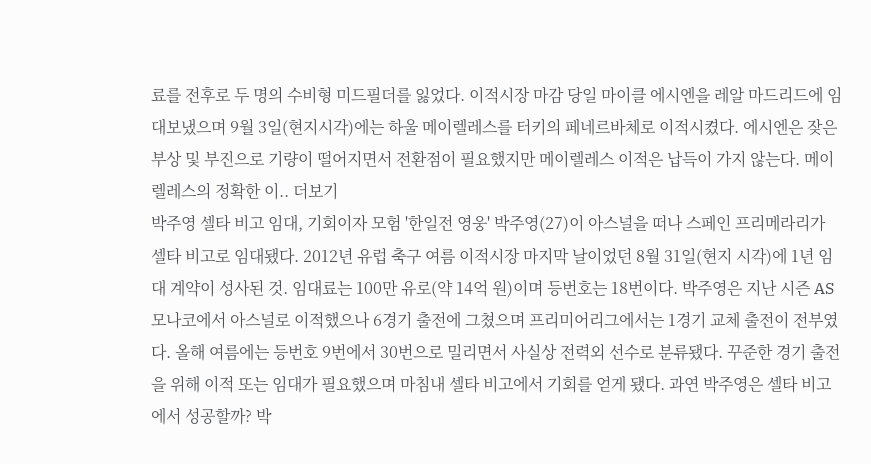료를 전후로 두 명의 수비형 미드필더를 잃었다. 이적시장 마감 당일 마이클 에시엔을 레알 마드리드에 임대보냈으며 9월 3일(현지시각)에는 하울 메이렐레스를 터키의 페네르바체로 이적시켰다. 에시엔은 잦은 부상 및 부진으로 기량이 떨어지면서 전환점이 필요했지만 메이렐레스 이적은 납득이 가지 않는다. 메이렐레스의 정확한 이.. 더보기
박주영 셀타 비고 임대, 기회이자 모험 '한일전 영웅' 박주영(27)이 아스널을 떠나 스페인 프리메라리가 셀타 비고로 임대됐다. 2012년 유럽 축구 여름 이적시장 마지막 날이었던 8월 31일(현지 시각)에 1년 임대 계약이 성사된 것. 임대료는 100만 유로(약 14억 원)이며 등번호는 18번이다. 박주영은 지난 시즌 AS모나코에서 아스널로 이적했으나 6경기 출전에 그쳤으며 프리미어리그에서는 1경기 교체 출전이 전부였다. 올해 여름에는 등번호 9번에서 30번으로 밀리면서 사실상 전력외 선수로 분류됐다. 꾸준한 경기 출전을 위해 이적 또는 임대가 필요했으며 마침내 셀타 비고에서 기회를 얻게 됐다. 과연 박주영은 셀타 비고에서 성공할까? 박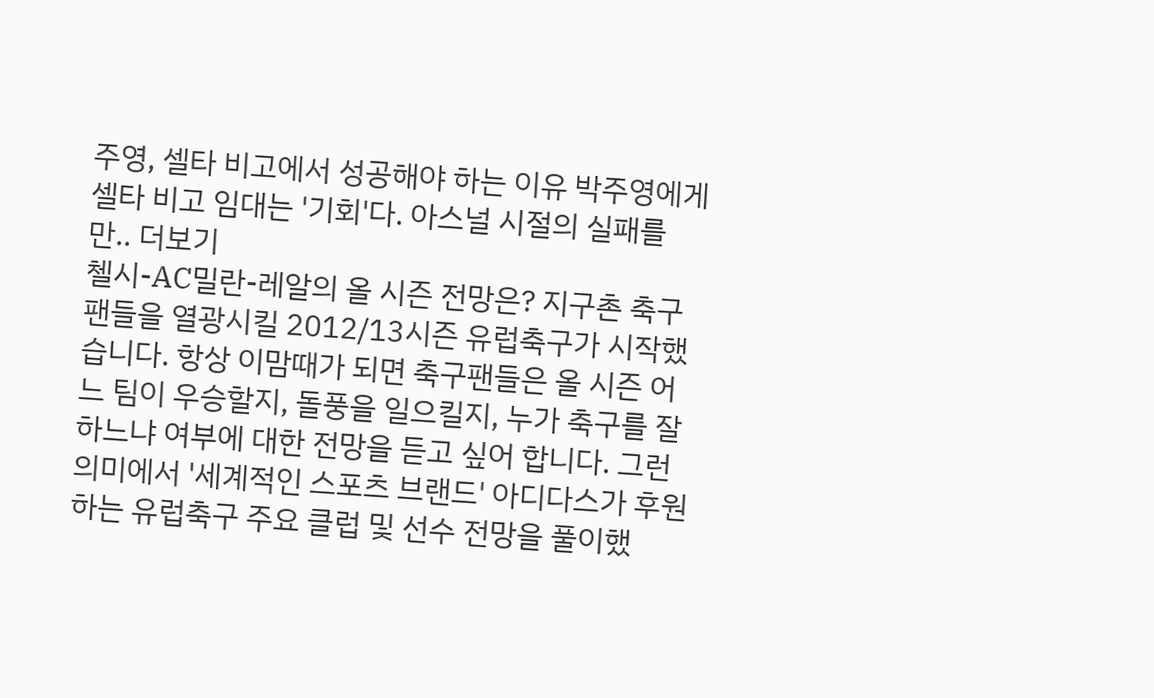주영, 셀타 비고에서 성공해야 하는 이유 박주영에게 셀타 비고 임대는 '기회'다. 아스널 시절의 실패를 만.. 더보기
첼시-AC밀란-레알의 올 시즌 전망은? 지구촌 축구팬들을 열광시킬 2012/13시즌 유럽축구가 시작했습니다. 항상 이맘때가 되면 축구팬들은 올 시즌 어느 팀이 우승할지, 돌풍을 일으킬지, 누가 축구를 잘하느냐 여부에 대한 전망을 듣고 싶어 합니다. 그런 의미에서 '세계적인 스포츠 브랜드' 아디다스가 후원하는 유럽축구 주요 클럽 및 선수 전망을 풀이했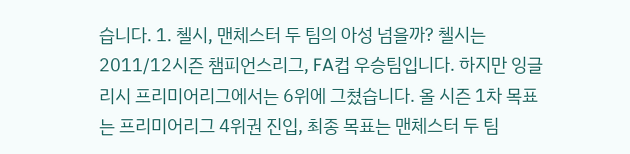습니다. 1. 첼시, 맨체스터 두 팀의 아성 넘을까? 첼시는 2011/12시즌 챔피언스리그, FA컵 우승팀입니다. 하지만 잉글리시 프리미어리그에서는 6위에 그쳤습니다. 올 시즌 1차 목표는 프리미어리그 4위권 진입, 최종 목표는 맨체스터 두 팀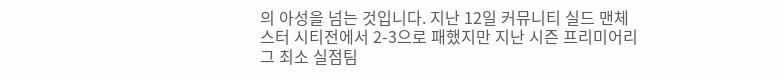의 아성을 넘는 것입니다. 지난 12일 커뮤니티 실드 맨체스터 시티전에서 2-3으로 패했지만 지난 시즌 프리미어리그 최소 실점팀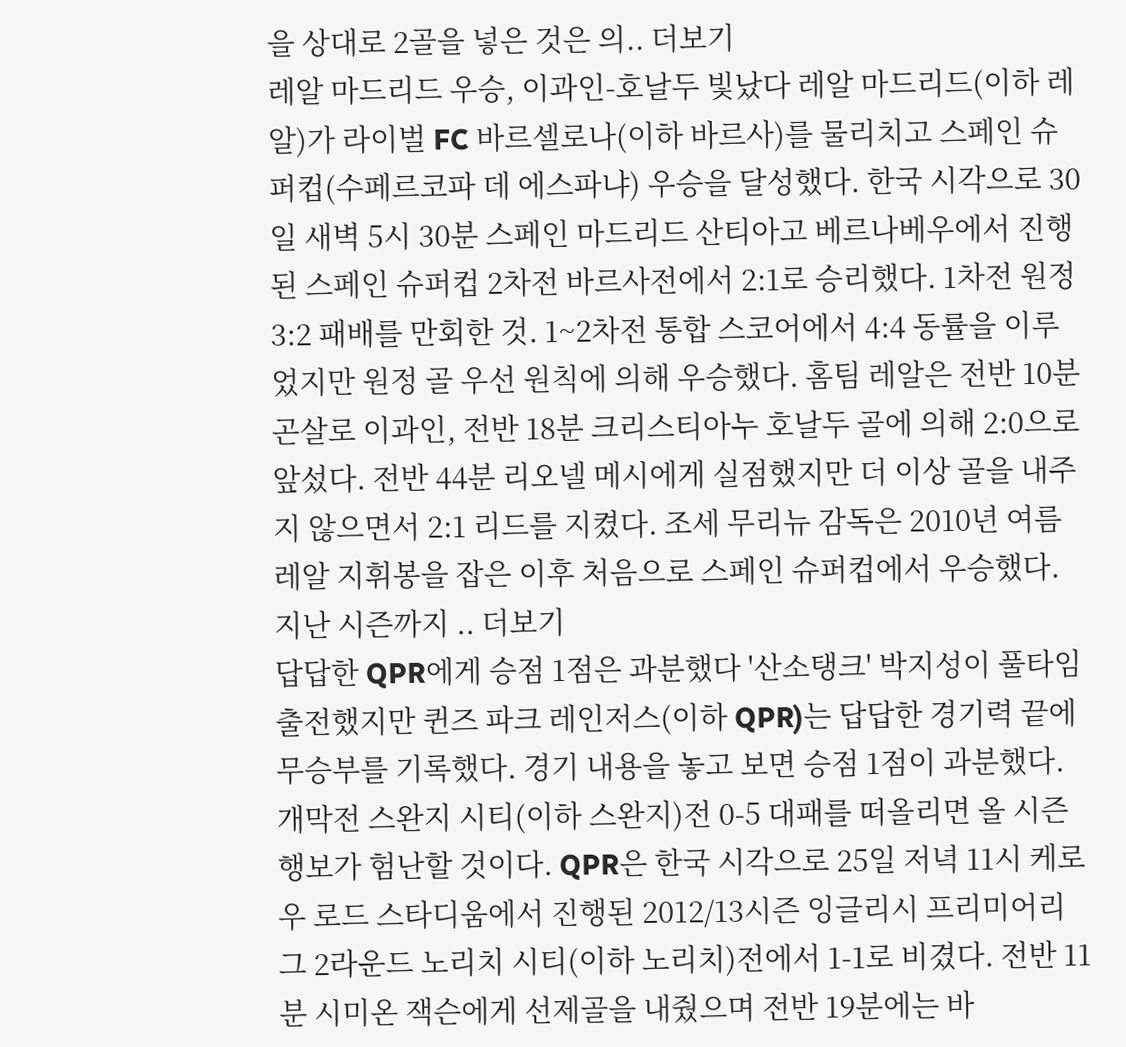을 상대로 2골을 넣은 것은 의.. 더보기
레알 마드리드 우승, 이과인-호날두 빛났다 레알 마드리드(이하 레알)가 라이벌 FC 바르셀로나(이하 바르사)를 물리치고 스페인 슈퍼컵(수페르코파 데 에스파냐) 우승을 달성했다. 한국 시각으로 30일 새벽 5시 30분 스페인 마드리드 산티아고 베르나베우에서 진행된 스페인 슈퍼컵 2차전 바르사전에서 2:1로 승리했다. 1차전 원정 3:2 패배를 만회한 것. 1~2차전 통합 스코어에서 4:4 동률을 이루었지만 원정 골 우선 원칙에 의해 우승했다. 홈팀 레알은 전반 10분 곤살로 이과인, 전반 18분 크리스티아누 호날두 골에 의해 2:0으로 앞섰다. 전반 44분 리오넬 메시에게 실점했지만 더 이상 골을 내주지 않으면서 2:1 리드를 지켰다. 조세 무리뉴 감독은 2010년 여름 레알 지휘봉을 잡은 이후 처음으로 스페인 슈퍼컵에서 우승했다. 지난 시즌까지 .. 더보기
답답한 QPR에게 승점 1점은 과분했다 '산소탱크' 박지성이 풀타임 출전했지만 퀸즈 파크 레인저스(이하 QPR)는 답답한 경기력 끝에 무승부를 기록했다. 경기 내용을 놓고 보면 승점 1점이 과분했다. 개막전 스완지 시티(이하 스완지)전 0-5 대패를 떠올리면 올 시즌 행보가 험난할 것이다. QPR은 한국 시각으로 25일 저녁 11시 케로우 로드 스타디움에서 진행된 2012/13시즌 잉글리시 프리미어리그 2라운드 노리치 시티(이하 노리치)전에서 1-1로 비겼다. 전반 11분 시미온 잭슨에게 선제골을 내줬으며 전반 19분에는 바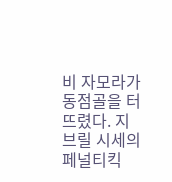비 자모라가 동점골을 터뜨렸다. 지브릴 시세의 페널티킥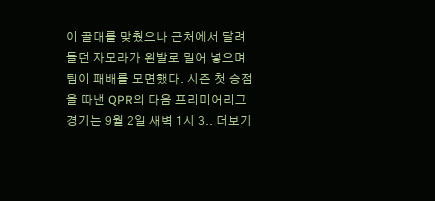이 골대를 맞췄으나 근처에서 달려들던 자모라가 왼발로 밀어 넣으며 팀이 패배를 모면했다. 시즌 첫 승점을 따낸 QPR의 다음 프리미어리그 경기는 9월 2일 새벽 1시 3.. 더보기